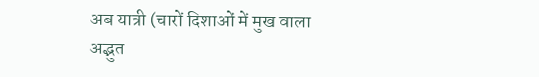अब यात्री (चारों दिशाओं में मुख वाला अद्भुत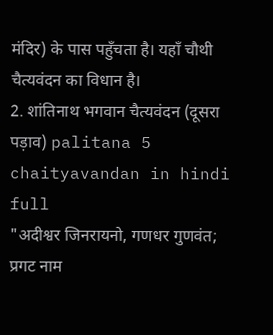मंदिर) के पास पहुँचता है। यहाँ चौथी चैत्यवंदन का विधान है।
2. शांतिनाथ भगवान चैत्यवंदन (दूसरा पड़ाव) palitana 5 chaityavandan in hindi full
"अदीश्वर जिनरायनो, गणधर गुणवंत; प्रगट नाम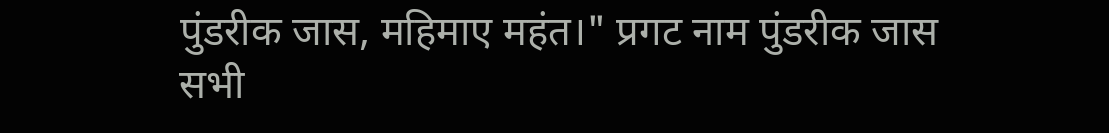पुंडरीक जास, महिमाए महंत।" प्रगट नाम पुंडरीक जास
सभी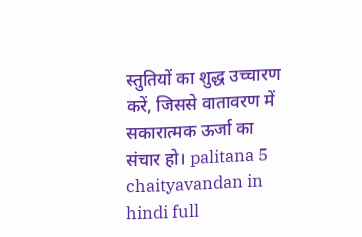स्तुतियों का शुद्ध उच्चारण करें, जिससे वातावरण में सकारात्मक ऊर्जा का संचार हो। palitana 5 chaityavandan in hindi full